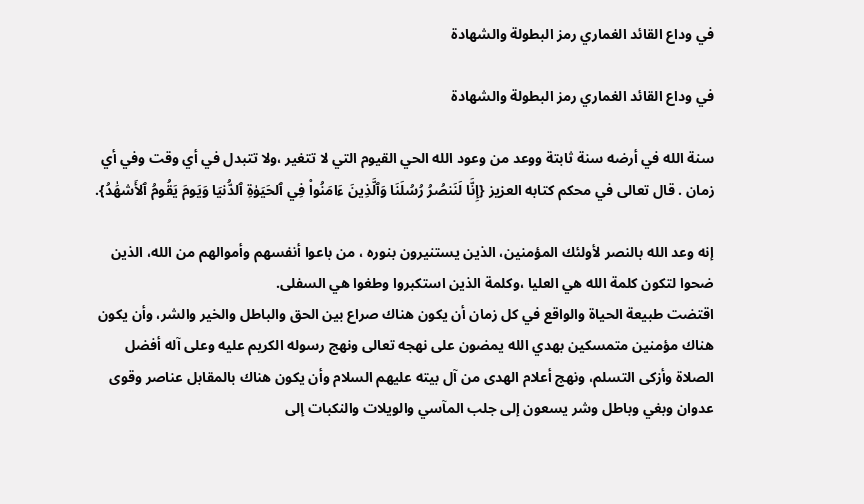في وداع القائد الغماري رمز البطولة والشهادة

في وداع القائد الغماري رمز البطولة والشهادة

سنة الله في أرضه سنة ثابتة ووعد من وعود الله الحي القيوم التي لا تتغير ،ولا تتبدل في أي وقت وفي أي زمان . قال تعالى في محكم كتابه العزيز {إِنَّا لَنَنصُرُ رُسُلَنَا وَٱلَّذِينَ ءَامَنُواْ فِي ٱلحَيَوٰةِ ٱلدُّنيَا وَيَومَ يَقُومُ ٱلأَشهَٰدُ}.

إنه وعد الله بالنصر لأولئك المؤمنين، الذين يستنيرون بنوره ، من باعوا أنفسهم وأموالهم من الله، الذين ضحوا لتكون كلمة الله هي العليا ،وكلمة الذين استكبروا وطغوا هي السفلى.
اقتضت طبيعة الحياة والواقع في كل زمان أن يكون هناك صراع بين الحق والباطل والخير والشر، وأن يكون هناك مؤمنين متمسكين بهدي الله يمضون على نهجه تعالى ونهج رسوله الكريم عليه وعلى آله أفضل الصلاة وأزكى التسلم، ونهج أعلام الهدى من آل بيته عليهم السلام وأن يكون هناك بالمقابل عناصر وقوى عدوان وبغي وباطل وشر يسعون إلى جلب المآسي والويلات والنكبات إلى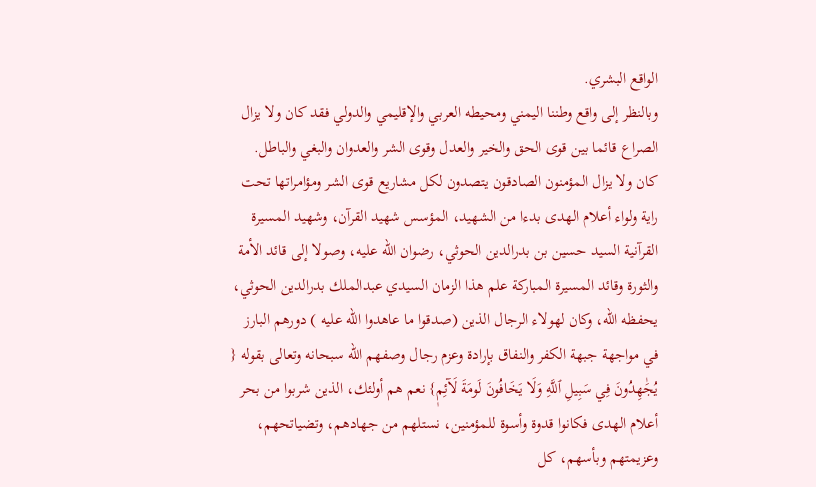الواقع البشري.
وبالنظر إلى واقع وطننا اليمني ومحيطه العربي والإقليمي والدولي فقد كان ولا يزال الصراع قائما بين قوى الحق والخير والعدل وقوى الشر والعدوان والبغي والباطل.
كان ولا يزال المؤمنون الصادقون يتصدون لكل مشاريع قوى الشر ومؤامراتها تحت راية ولواء أعلام الهدى بدءا من الشهيد، المؤسس شهيد القرآن، وشهيد المسيرة القرآنية السيد حسين بن بدرالدين الحوثي، رضوان الله عليه، وصولا إلى قائد الأمة والثورة وقائد المسيرة المباركة علم هذا الزمان السيدي عبدالملك بدرالدين الحوثي، يحفظه الله، وكان لهولاء الرجال الذين (صدقوا ما عاهدوا الله عليه ) دورهم البارز في مواجهة جبهة الكفر والنفاق بإرادة وعزم رجال وصفهم الله سبحانه وتعالى بقوله { يُجَٰهِدُونَ فِي سَبِيلِ ٱللَّهِ وَلَا يَخَافُونَ لَومَةَ لَآئِمٖ} نعم هم أولئك، الذين شربوا من بحر أعلام الهدى فكانوا قدوة وأسوة للمؤمنين، نستلهم من جهادهم، وتضياتحهم، وعزيمتهم وبأسهم، كل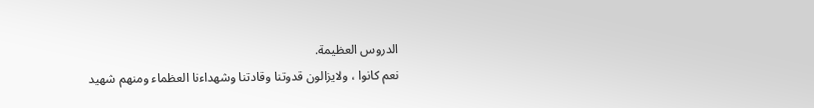الدروس العظيمة.
نعم كانوا ، ولايزالون قدوتنا وقادتنا وشهداءنا العظماء ومنهم شهيد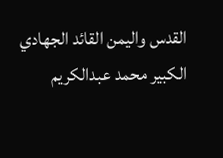القدس واليمن القائد الجهادي الكبير محمد عبدالكريم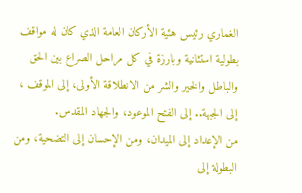الغماري رئيس هئية الأركان العامة الذي كان له مواقف بطولية استثانية وبارزة في كل مراحل الصراع بين الحق والباطل والخير والشر من الانطلاقة الأولى، إلى الموقف ، إلى الجبهة.. إلى الفتح الموعود، والجهاد المقدس.
من الإعداد إلى الميدان، ومن الإحسان إلى التضحية، ومن البطولة إلى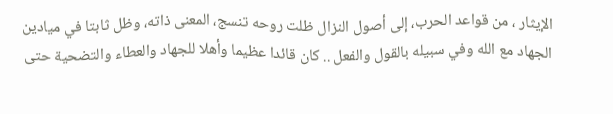الإيثار ، من قواعد الحرب، إلى أصول النزال ظلت روحه تنسج، المعنى ذاته، وظل ثابتا في ميادين الجهاد مع الله وفي سبيله بالقول والفعل .. كان قائدا عظيما وأهلا للجهاد والعطاء والتضحية حتى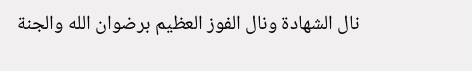نال الشهادة ونال الفوز العظيم برضوان الله والجنة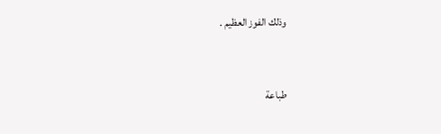وذلك الفوز العظيم .


طباعة